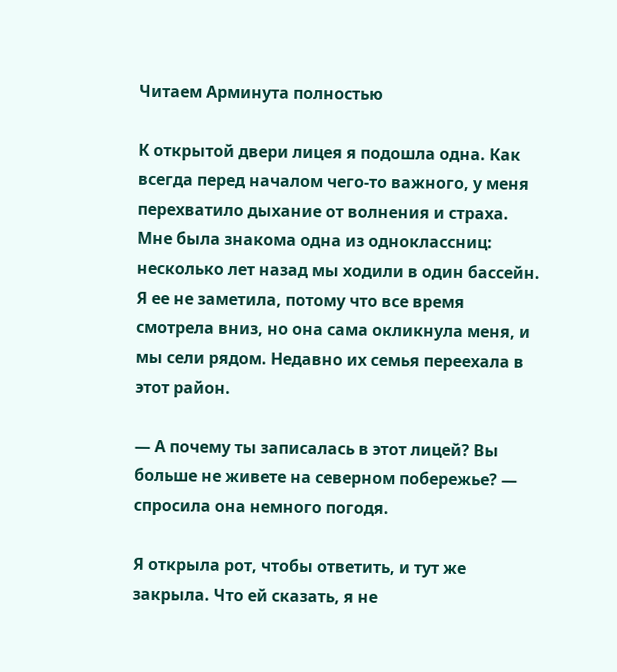Читаем Арминута полностью

К открытой двери лицея я подошла одна. Как всегда перед началом чего-то важного, у меня перехватило дыхание от волнения и страха. Мне была знакома одна из одноклассниц: несколько лет назад мы ходили в один бассейн. Я ее не заметила, потому что все время смотрела вниз, но она сама окликнула меня, и мы сели рядом. Недавно их семья переехала в этот район.

— А почему ты записалась в этот лицей? Вы больше не живете на северном побережье? — спросила она немного погодя.

Я открыла рот, чтобы ответить, и тут же закрыла. Что ей сказать, я не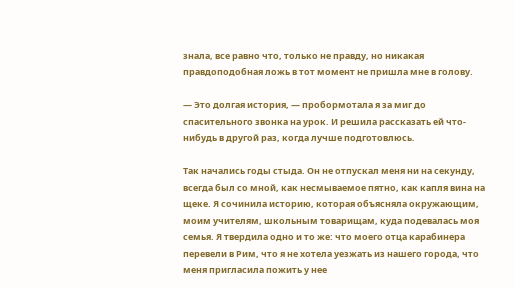знала, все равно что, только не правду, но никакая правдоподобная ложь в тот момент не пришла мне в голову.

— Это долгая история, — пробормотала я за миг до спасительного звонка на урок. И решила рассказать ей что-нибудь в другой раз, когда лучше подготовлюсь.

Так начались годы стыда. Он не отпускал меня ни на секунду, всегда был со мной, как несмываемое пятно, как капля вина на щеке. Я сочинила историю, которая объясняла окружающим, моим учителям, школьным товарищам, куда подевалась моя семья. Я твердила одно и то же: что моего отца карабинера перевели в Рим, что я не хотела уезжать из нашего города, что меня пригласила пожить у нее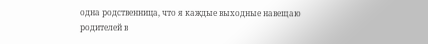одна родственница, что я каждые выходные навещаю родителей в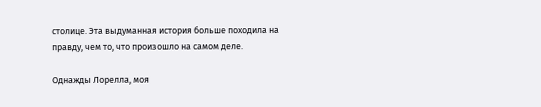столице. Эта выдуманная история больше походила на правду, чем то, что произошло на самом деле.

Однажды Лорелла, моя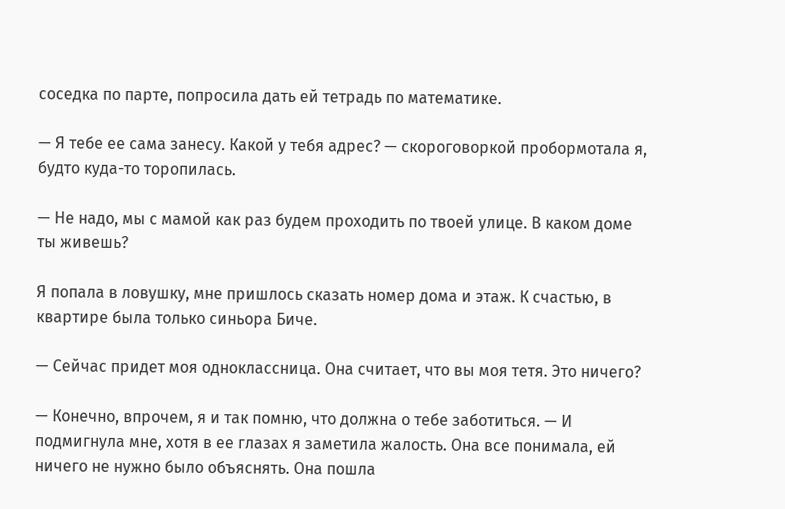соседка по парте, попросила дать ей тетрадь по математике.

— Я тебе ее сама занесу. Какой у тебя адрес? — скороговоркой пробормотала я, будто куда-то торопилась.

— Не надо, мы с мамой как раз будем проходить по твоей улице. В каком доме ты живешь?

Я попала в ловушку, мне пришлось сказать номер дома и этаж. К счастью, в квартире была только синьора Биче.

— Сейчас придет моя одноклассница. Она считает, что вы моя тетя. Это ничего?

— Конечно, впрочем, я и так помню, что должна о тебе заботиться. — И подмигнула мне, хотя в ее глазах я заметила жалость. Она все понимала, ей ничего не нужно было объяснять. Она пошла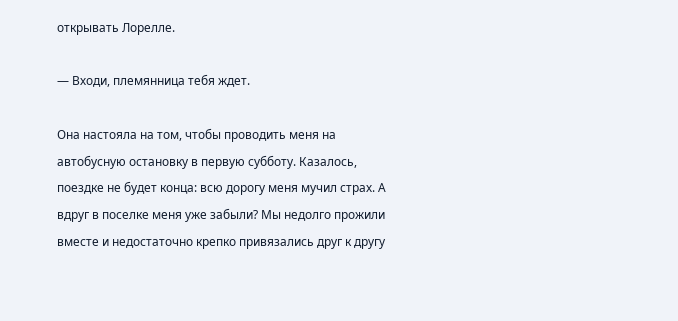открывать Лорелле.

— Входи, племянница тебя ждет.

Она настояла на том, чтобы проводить меня на автобусную остановку в первую субботу. Казалось, поездке не будет конца: всю дорогу меня мучил страх. А вдруг в поселке меня уже забыли? Мы недолго прожили вместе и недостаточно крепко привязались друг к другу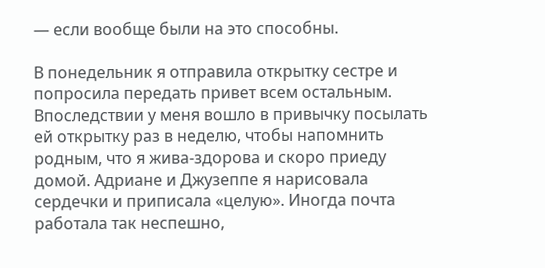— если вообще были на это способны.

В понедельник я отправила открытку сестре и попросила передать привет всем остальным. Впоследствии у меня вошло в привычку посылать ей открытку раз в неделю, чтобы напомнить родным, что я жива-здорова и скоро приеду домой. Адриане и Джузеппе я нарисовала сердечки и приписала «целую». Иногда почта работала так неспешно,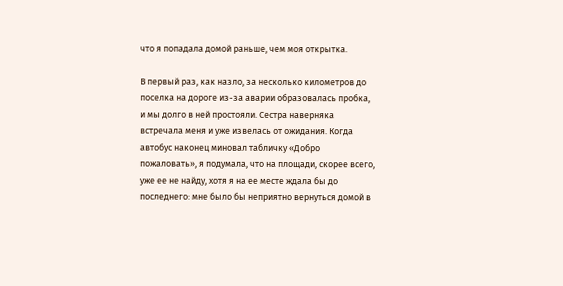что я попадала домой раньше, чем моя открытка.

В первый раз, как назло, за несколько километров до поселка на дороге из-за аварии образовалась пробка, и мы долго в ней простояли. Сестра наверняка встречала меня и уже извелась от ожидания. Когда автобус наконец миновал табличку «Добро пожаловать», я подумала, что на площади, скорее всего, уже ее не найду, хотя я на ее месте ждала бы до последнего: мне было бы неприятно вернуться домой в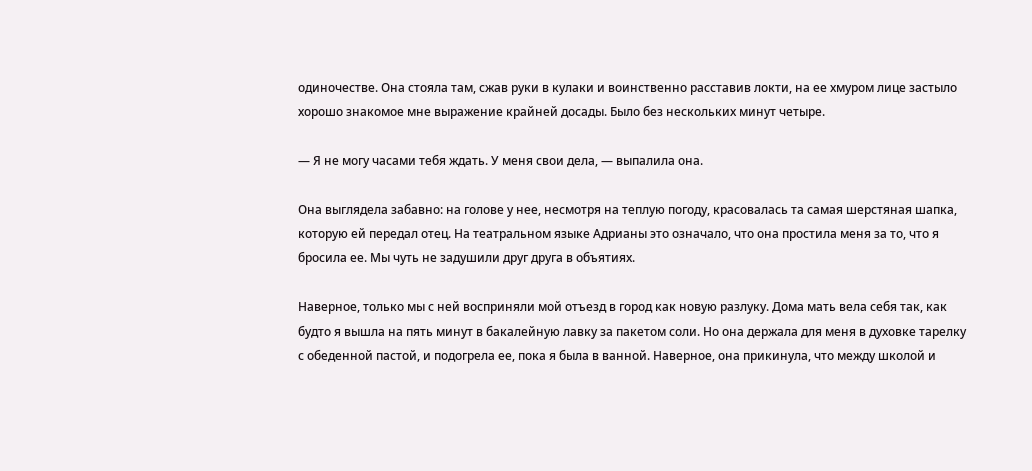одиночестве. Она стояла там, сжав руки в кулаки и воинственно расставив локти, на ее хмуром лице застыло хорошо знакомое мне выражение крайней досады. Было без нескольких минут четыре.

— Я не могу часами тебя ждать. У меня свои дела, — выпалила она.

Она выглядела забавно: на голове у нее, несмотря на теплую погоду, красовалась та самая шерстяная шапка, которую ей передал отец. На театральном языке Адрианы это означало, что она простила меня за то, что я бросила ее. Мы чуть не задушили друг друга в объятиях.

Наверное, только мы с ней восприняли мой отъезд в город как новую разлуку. Дома мать вела себя так, как будто я вышла на пять минут в бакалейную лавку за пакетом соли. Но она держала для меня в духовке тарелку с обеденной пастой, и подогрела ее, пока я была в ванной. Наверное, она прикинула, что между школой и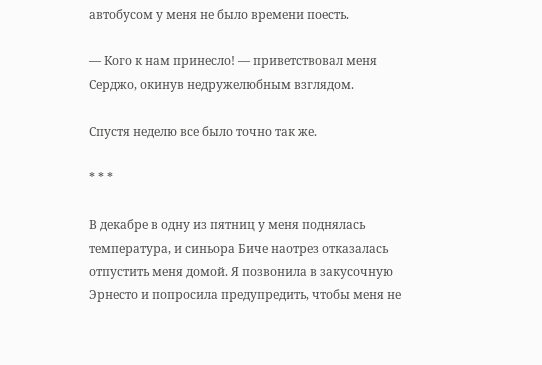автобусом у меня не было времени поесть.

— Кого к нам принесло! — приветствовал меня Серджо, окинув недружелюбным взглядом.

Спустя неделю все было точно так же.

* * *

В декабре в одну из пятниц у меня поднялась температура, и синьора Биче наотрез отказалась отпустить меня домой. Я позвонила в закусочную Эрнесто и попросила предупредить, чтобы меня не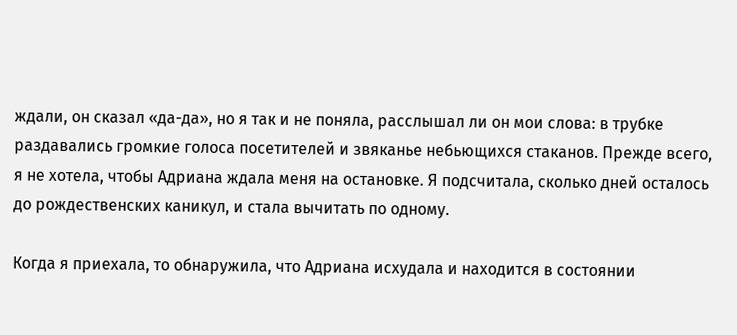ждали, он сказал «да-да», но я так и не поняла, расслышал ли он мои слова: в трубке раздавались громкие голоса посетителей и звяканье небьющихся стаканов. Прежде всего, я не хотела, чтобы Адриана ждала меня на остановке. Я подсчитала, сколько дней осталось до рождественских каникул, и стала вычитать по одному.

Когда я приехала, то обнаружила, что Адриана исхудала и находится в состоянии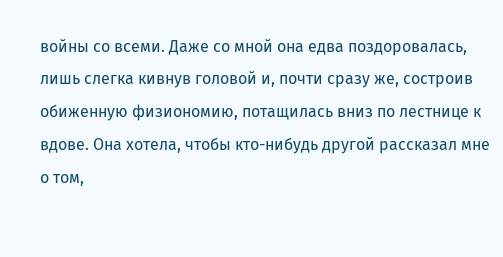войны со всеми. Даже со мной она едва поздоровалась, лишь слегка кивнув головой и, почти сразу же, состроив обиженную физиономию, потащилась вниз по лестнице к вдове. Она хотела, чтобы кто-нибудь другой рассказал мне о том,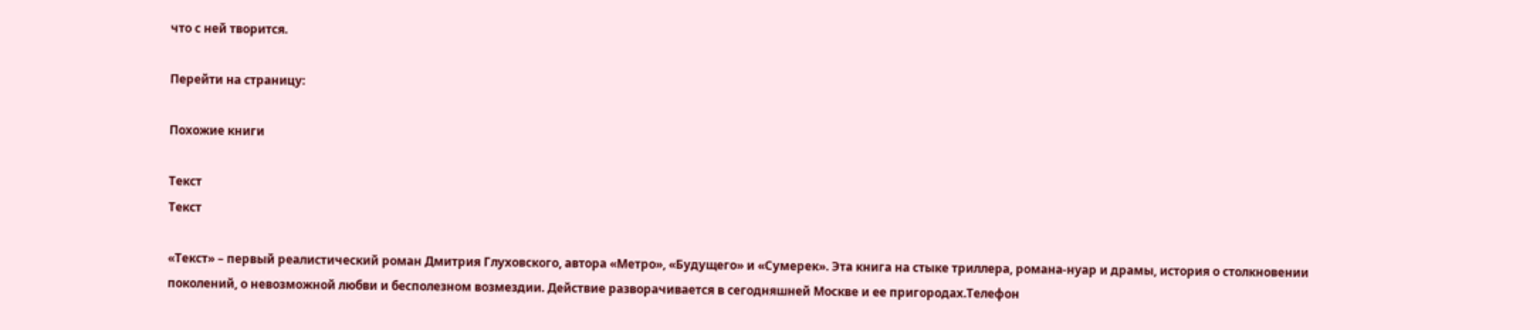что с ней творится.

Перейти на страницу:

Похожие книги

Текст
Текст

«Текст» – первый реалистический роман Дмитрия Глуховского, автора «Метро», «Будущего» и «Сумерек». Эта книга на стыке триллера, романа-нуар и драмы, история о столкновении поколений, о невозможной любви и бесполезном возмездии. Действие разворачивается в сегодняшней Москве и ее пригородах.Телефон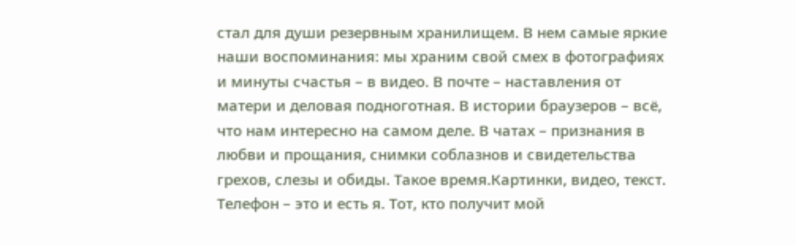стал для души резервным хранилищем. В нем самые яркие наши воспоминания: мы храним свой смех в фотографиях и минуты счастья – в видео. В почте – наставления от матери и деловая подноготная. В истории браузеров – всё, что нам интересно на самом деле. В чатах – признания в любви и прощания, снимки соблазнов и свидетельства грехов, слезы и обиды. Такое время.Картинки, видео, текст. Телефон – это и есть я. Тот, кто получит мой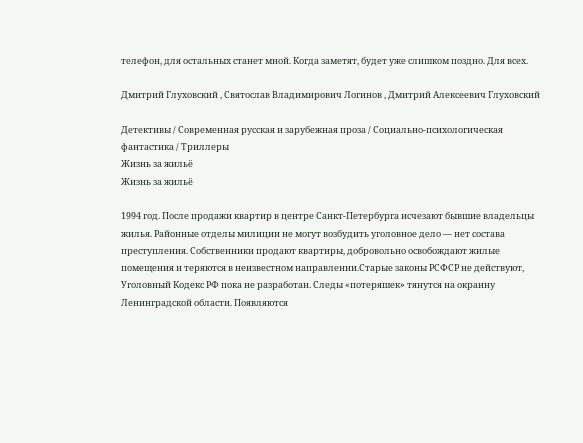телефон, для остальных станет мной. Когда заметят, будет уже слишком поздно. Для всех.

Дмитрий Глуховский , Святослав Владимирович Логинов , Дмитрий Алексеевич Глуховский

Детективы / Современная русская и зарубежная проза / Социально-психологическая фантастика / Триллеры
Жизнь за жильё
Жизнь за жильё

1994 год. После продажи квартир в центре Санкт-Петербурга исчезают бывшие владельцы жилья. Районные отделы милиции не могут возбудить уголовное дело — нет состава преступления. Собственники продают квартиры, добровольно освобождают жилые помещения и теряются в неизвестном направлении.Старые законы РСФСР не действуют, Уголовный Кодекс РФ пока не разработан. Следы «потеряшек» тянутся на окраину Ленинградской области. Появляются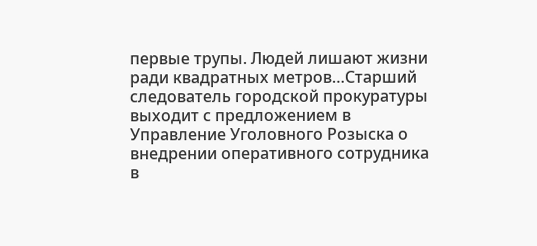первые трупы. Людей лишают жизни ради квадратных метров…Старший следователь городской прокуратуры выходит с предложением в Управление Уголовного Розыска о внедрении оперативного сотрудника в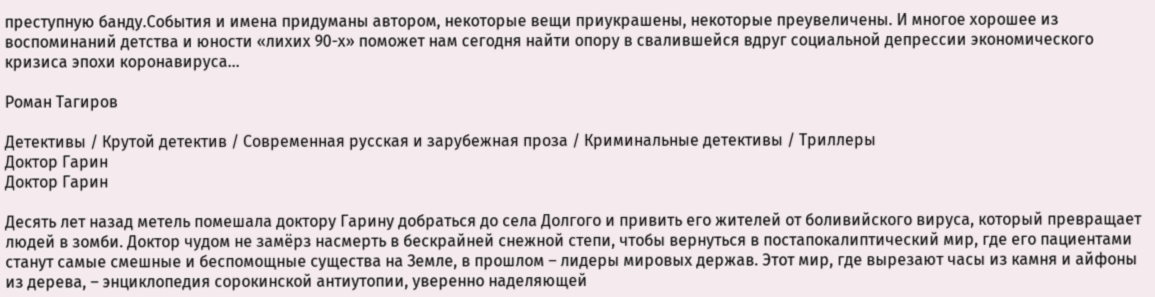преступную банду.События и имена придуманы автором, некоторые вещи приукрашены, некоторые преувеличены. И многое хорошее из воспоминаний детства и юности «лихих 90-х» поможет нам сегодня найти опору в свалившейся вдруг социальной депрессии экономического кризиса эпохи коронавируса…

Роман Тагиров

Детективы / Крутой детектив / Современная русская и зарубежная проза / Криминальные детективы / Триллеры
Доктор Гарин
Доктор Гарин

Десять лет назад метель помешала доктору Гарину добраться до села Долгого и привить его жителей от боливийского вируса, который превращает людей в зомби. Доктор чудом не замёрз насмерть в бескрайней снежной степи, чтобы вернуться в постапокалиптический мир, где его пациентами станут самые смешные и беспомощные существа на Земле, в прошлом – лидеры мировых держав. Этот мир, где вырезают часы из камня и айфоны из дерева, – энциклопедия сорокинской антиутопии, уверенно наделяющей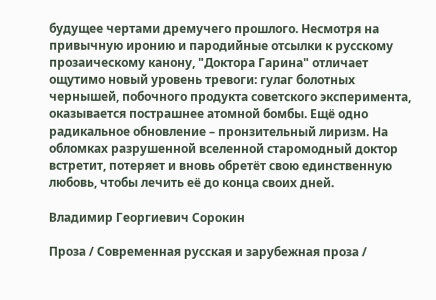будущее чертами дремучего прошлого. Несмотря на привычную иронию и пародийные отсылки к русскому прозаическому канону, "Доктора Гарина" отличает ощутимо новый уровень тревоги: гулаг болотных чернышей, побочного продукта советского эксперимента, оказывается пострашнее атомной бомбы. Ещё одно радикальное обновление – пронзительный лиризм. На обломках разрушенной вселенной старомодный доктор встретит, потеряет и вновь обретёт свою единственную любовь, чтобы лечить её до конца своих дней.

Владимир Георгиевич Сорокин

Проза / Современная русская и зарубежная проза /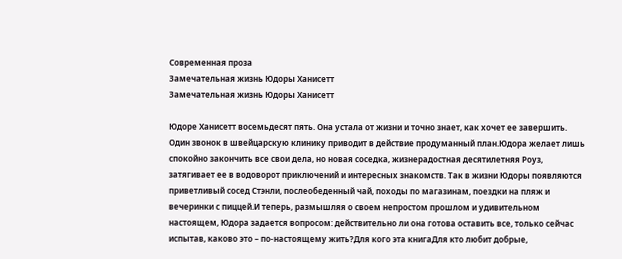Современная проза
Замечательная жизнь Юдоры Ханисетт
Замечательная жизнь Юдоры Ханисетт

Юдоре Ханисетт восемьдесят пять. Она устала от жизни и точно знает, как хочет ее завершить. Один звонок в швейцарскую клинику приводит в действие продуманный план.Юдора желает лишь спокойно закончить все свои дела, но новая соседка, жизнерадостная десятилетняя Роуз, затягивает ее в водоворот приключений и интересных знакомств. Так в жизни Юдоры появляются приветливый сосед Стэнли, послеобеденный чай, походы по магазинам, поездки на пляж и вечеринки с пиццей.И теперь, размышляя о своем непростом прошлом и удивительном настоящем, Юдора задается вопросом: действительно ли она готова оставить все, только сейчас испытав, каково это – по-настоящему жить?Для кого эта книгаДля кто любит добрые,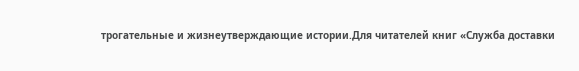трогательные и жизнеутверждающие истории.Для читателей книг «Служба доставки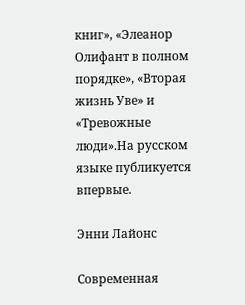книг», «Элеанор Олифант в полном порядке», «Вторая жизнь Уве» и «Тревожные люди».На русском языке публикуется впервые.

Энни Лайонс

Современная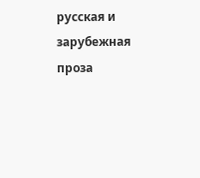русская и зарубежная проза